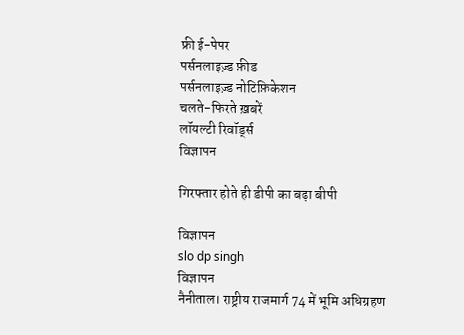फ्री ई-पेपर
पर्सनलाइज़्ड फ़ीड
पर्सनलाइज़्ड नोटिफ़िकेशन
चलते-फिरते ख़बरें
लॉयल्टी रिवॉर्ड्स
विज्ञापन

गिरफ्तार होते ही डीपी का बढ़ा बीपी

विज्ञापन
slo dp singh
विज्ञापन
नैनीताल। राष्ट्रीय राजमार्ग 74 में भूमि अधिग्रहण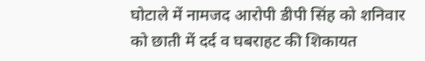घोटाले में नामजद आरोपी डीपी सिंह को शनिवार को छाती में दर्द व घबराहट की शिकायत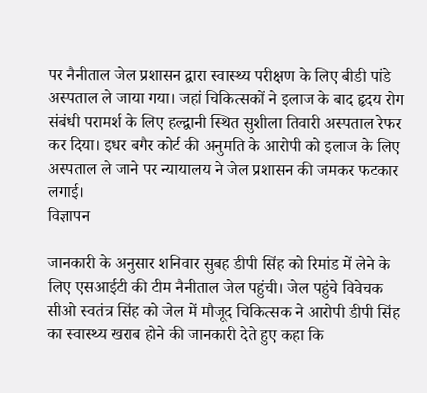पर नैनीताल जेल प्रशासन द्वारा स्वास्थ्य परीक्षण के लिए बीडी पांडे अस्पताल ले जाया गया। जहां चिकित्सकों ने इलाज के बाद हृदय रोग संबंधी परामर्श के लिए हल्द्वानी स्थित सुशीला तिवारी अस्पताल रेफर कर दिया। इधर बगैर कोर्ट की अनुमति के आरोपी को इलाज के लिए अस्पताल ले जाने पर न्यायालय ने जेल प्रशासन की जमकर फटकार लगाई।
विज्ञापन

जानकारी के अनुसार शनिवार सुबह डीपी सिंह को रिमांड में लेने के लिए एसआईटी की टीम नैनीताल जेल पहुंची। जेल पहुंचे विवेचक सीओ स्वतंत्र सिंह को जेल में मौजूद चिकित्सक ने आरोपी डीपी सिंह का स्वास्थ्य खराब होने की जानकारी देते हुए कहा कि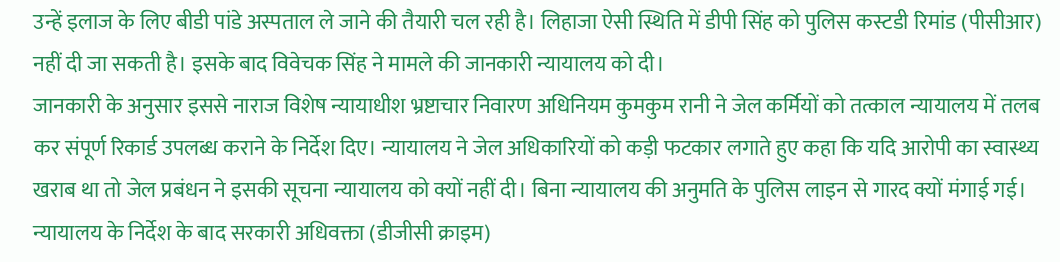उन्हें इलाज के लिए बीडी पांडे अस्पताल ले जाने की तैयारी चल रही है। लिहाजा ऐसी स्थिति में डीपी सिंह को पुलिस कस्टडी रिमांड (पीसीआर) नहीं दी जा सकती है। इसके बाद विवेचक सिंह ने मामले की जानकारी न्यायालय को दी।
जानकारी के अनुसार इससे नाराज विशेष न्यायाधीश भ्रष्टाचार निवारण अधिनियम कुमकुम रानी ने जेल कर्मियों को तत्काल न्यायालय में तलब कर संपूर्ण रिकार्ड उपलब्ध कराने के निर्देश दिए। न्यायालय ने जेल अधिकारियों को कड़ी फटकार लगाते हुए कहा कि यदि आरोपी का स्वास्थ्य खराब था तो जेल प्रबंधन ने इसकी सूचना न्यायालय को क्यों नहीं दी। बिना न्यायालय की अनुमति के पुलिस लाइन से गारद क्यों मंगाई गई। न्यायालय के निर्देश के बाद सरकारी अधिवक्ता (डीजीसी क्राइम)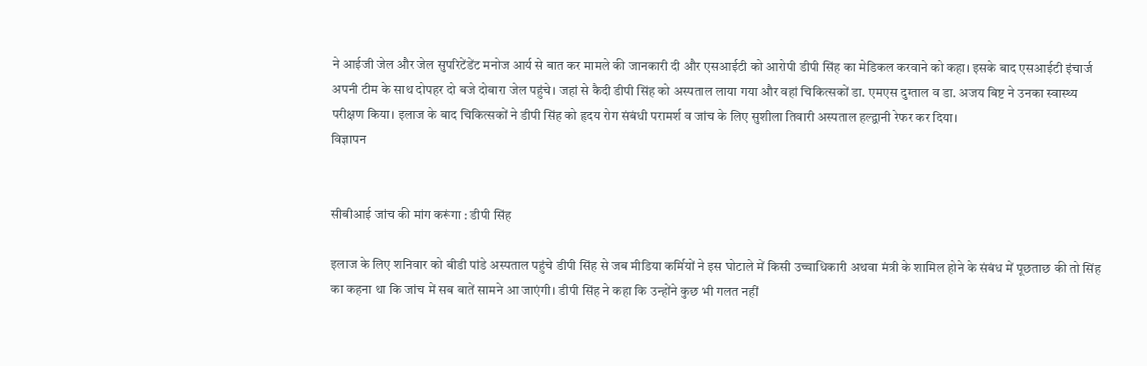ने आईजी जेल और जेल सुपरिटेंडेंट मनोज आर्य से बात कर मामले की जानकारी दी और एसआईटी को आरोपी डीपी सिंह का मेडिकल करवाने को कहा। इसके बाद एसआईटी इंचार्ज अपनी टीम के साथ दोपहर दो बजे दोबारा जेल पहुंचे। जहां से कैदी डीपी सिंह को अस्पताल लाया गया और वहां चिकित्सकों डा. एमएस दुग्ताल व डा. अजय बिष्ट ने उनका स्वास्थ्य परीक्षण किया। इलाज के बाद चिकित्सकों ने डीपी सिंह को हृदय रोग संबंधी परामर्श व जांच के लिए सुशीला तिवारी अस्पताल हल्द्वानी रेफर कर दिया।
विज्ञापन


सीबीआई जांच की मांग करूंगा : डीपी सिंह

इलाज के लिए शनिवार को बीडी पांडे अस्पताल पहुंचे डीपी सिंह से जब मीडिया कर्मियों ने इस घोटाले में किसी उच्चाधिकारी अथवा मंत्री के शामिल होने के संबंध में पूछताछ की तो सिंह का कहना था कि जांच में सब बातें सामने आ जाएंगी। डीपी सिंह ने कहा कि उन्होंने कुछ भी गलत नहीं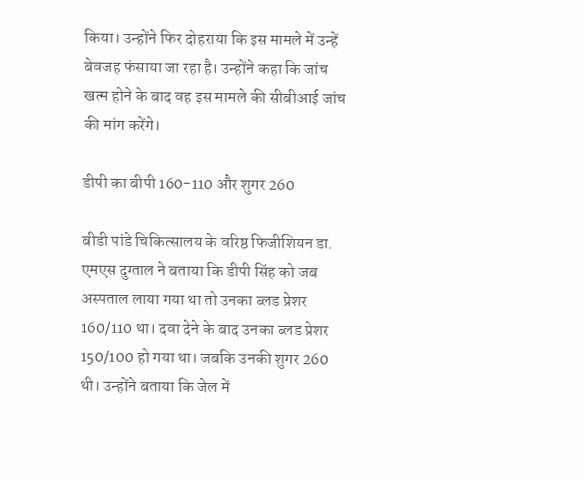किया। उन्होंने फिर दोहराया कि इस मामले में उन्हें बेवजह फंसाया जा रहा है। उन्होंने कहा कि जांच खत्म होने के बाद वह इस मामले की सीबीआई जांच की मांग करेंगे।

डीपी का बीपी 160-110 और शुगर 260

बीडी पांडे चिकित्सालय के वरिष्ठ फिजीशियन डा. एमएस दुग्ताल ने बताया कि डीपी सिंह को जब अस्पताल लाया गया था तो उनका ब्लड प्रेशर 160/110 था। दवा देने के बाद उनका ब्लड प्रेशर 150/100 हो गया था। जबकि उनकी शुगर 260 थी। उन्होंने बताया कि जेल में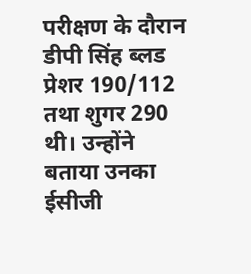परीक्षण के दौरान डीपी सिंह ब्लड प्रेशर 190/112 तथा शुगर 290 थी। उन्होंने बताया उनका ईसीजी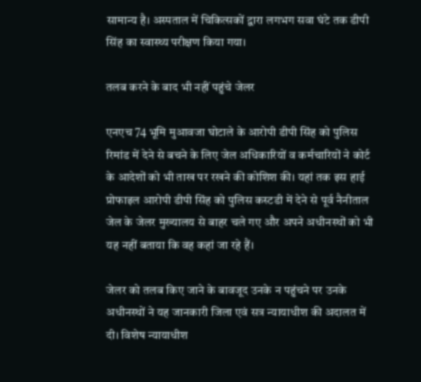सामान्य है। अस्पताल में चिकित्सकों द्वारा लगभग सवा घंटे तक डीपी सिंह का स्वास्थ्य परीक्षण किया गया।

तलब करने के बाद भी नहीं पहुंचे जेलर

एनएच 74 भूमि मुआवजा घोटाले के आरोपी डीपी सिंह को पुलिस रिमांड में देने से बचने के लिए जेल अधिकारियों व कर्मचारियों ने कोर्ट के आदेशों को भी ताख पर रखने की कोशिश की। यहां तक इस हाई प्रोफाइल आरोपी डीपी सिंह को पुलिस कस्टडी में देने से पूर्व नैनीताल जेल के जेलर मुख्यालय से बाहर चले गए और अपने अधीनस्थों को भी यह नहीं बताया कि वह कहां जा रहे हैं।

जेलर को तलब किए जाने के बावजूद उनके न पहुंचने पर उनके अधीनस्थों ने यह जानकारी जिला एवं सत्र न्यायाधीश की अदालत में दी। विशेष न्यायाधीश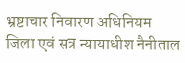भ्रष्टाचार निवारण अधिनियम जिला एवं सत्र न्यायाधीश नैनीताल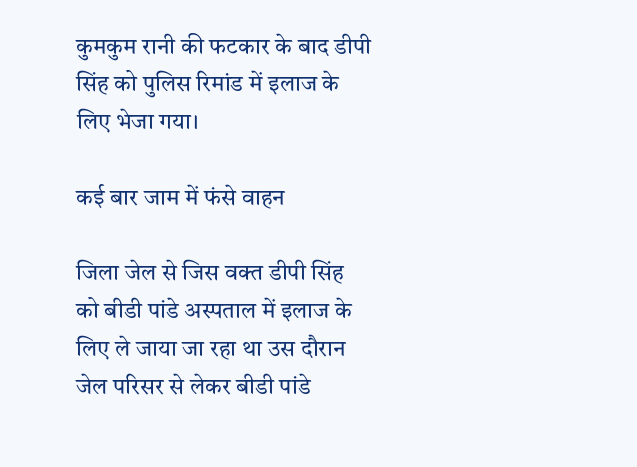कुमकुम रानी की फटकार के बाद डीपी सिंह को पुलिस रिमांड में इलाज के लिए भेजा गया।

कई बार जाम में फंसे वाहन

जिला जेल से जिस वक्त डीपी सिंह को बीडी पांडे अस्पताल में इलाज के लिए ले जाया जा रहा था उस दौरान जेल परिसर से लेकर बीडी पांडे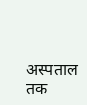अस्पताल तक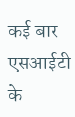कई बार एसआईटी के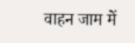वाहन जाम में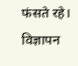फंसते रहे।
विज्ञापन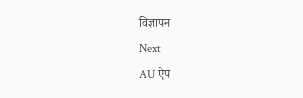विज्ञापन
Next
AU ऐप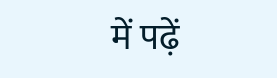में पढ़ें